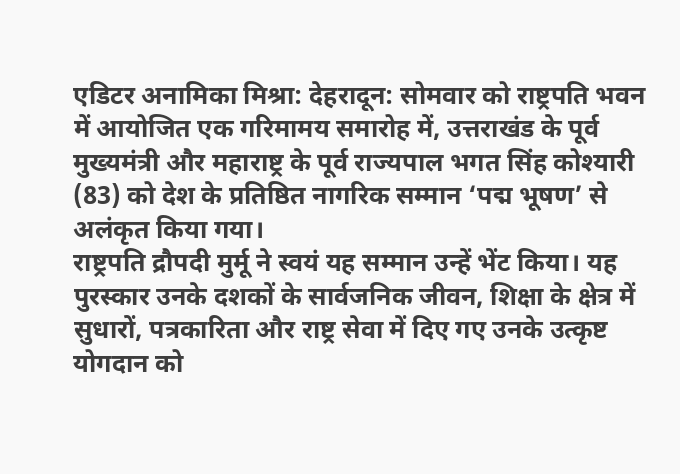एडिटर अनामिका मिश्रा: देहरादून: सोमवार को राष्ट्रपति भवन में आयोजित एक गरिमामय समारोह में, उत्तराखंड के पूर्व मुख्यमंत्री और महाराष्ट्र के पूर्व राज्यपाल भगत सिंह कोश्यारी (83) को देश के प्रतिष्ठित नागरिक सम्मान ‘पद्म भूषण’ से अलंकृत किया गया।
राष्ट्रपति द्रौपदी मुर्मू ने स्वयं यह सम्मान उन्हें भेंट किया। यह पुरस्कार उनके दशकों के सार्वजनिक जीवन, शिक्षा के क्षेत्र में सुधारों, पत्रकारिता और राष्ट्र सेवा में दिए गए उनके उत्कृष्ट योगदान को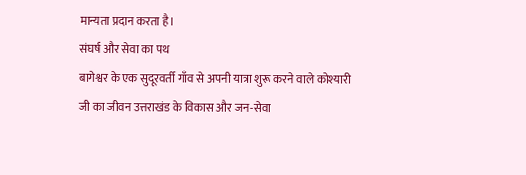मान्यता प्रदान करता है।
संघर्ष और सेवा का पथ
बागेश्वर के एक सुदूरवर्ती गाँव से अपनी यात्रा शुरू करने वाले कोश्यारी जी का जीवन उत्तराखंड के विकास और जन-सेवा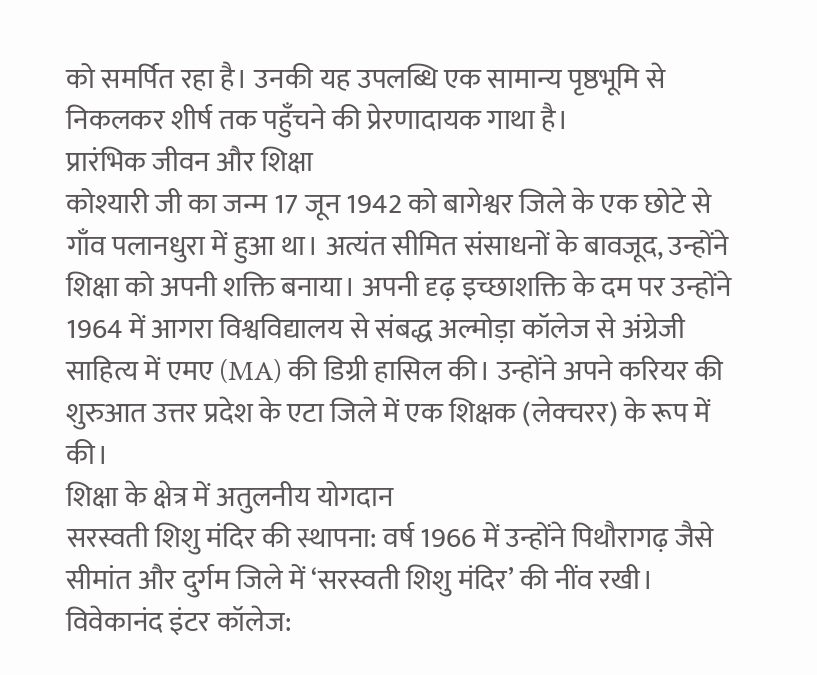को समर्पित रहा है। उनकी यह उपलब्धि एक सामान्य पृष्ठभूमि से निकलकर शीर्ष तक पहुँचने की प्रेरणादायक गाथा है।
प्रारंभिक जीवन और शिक्षा
कोश्यारी जी का जन्म 17 जून 1942 को बागेश्वर जिले के एक छोटे से गाँव पलानधुरा में हुआ था। अत्यंत सीमित संसाधनों के बावजूद, उन्होंने शिक्षा को अपनी शक्ति बनाया। अपनी दृढ़ इच्छाशक्ति के दम पर उन्होंने 1964 में आगरा विश्वविद्यालय से संबद्ध अल्मोड़ा कॉलेज से अंग्रेजी साहित्य में एमए (MA) की डिग्री हासिल की। उन्होंने अपने करियर की शुरुआत उत्तर प्रदेश के एटा जिले में एक शिक्षक (लेक्चरर) के रूप में की।
शिक्षा के क्षेत्र में अतुलनीय योगदान
सरस्वती शिशु मंदिर की स्थापना: वर्ष 1966 में उन्होंने पिथौरागढ़ जैसे सीमांत और दुर्गम जिले में ‘सरस्वती शिशु मंदिर’ की नींव रखी।
विवेकानंद इंटर कॉलेज: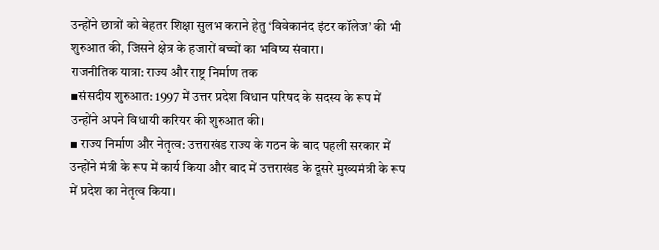उन्होंने छात्रों को बेहतर शिक्षा सुलभ कराने हेतु ‘विवेकानंद इंटर कॉलेज’ की भी शुरुआत की, जिसने क्षेत्र के हजारों बच्चों का भविष्य संवारा।
राजनीतिक यात्रा: राज्य और राष्ट्र निर्माण तक
▪संसदीय शुरुआत: 1997 में उत्तर प्रदेश विधान परिषद के सदस्य के रूप में उन्होंने अपने विधायी करियर की शुरुआत की।
▪ राज्य निर्माण और नेतृत्व: उत्तराखंड राज्य के गठन के बाद पहली सरकार में उन्होंने मंत्री के रूप में कार्य किया और बाद में उत्तराखंड के दूसरे मुख्यमंत्री के रूप में प्रदेश का नेतृत्व किया।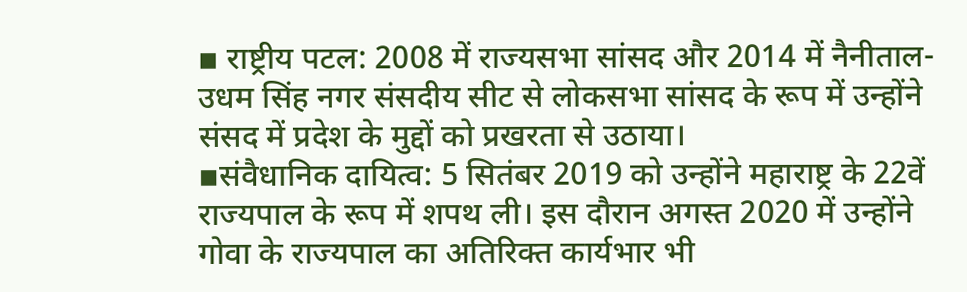▪ राष्ट्रीय पटल: 2008 में राज्यसभा सांसद और 2014 में नैनीताल-उधम सिंह नगर संसदीय सीट से लोकसभा सांसद के रूप में उन्होंने संसद में प्रदेश के मुद्दों को प्रखरता से उठाया।
▪संवैधानिक दायित्व: 5 सितंबर 2019 को उन्होंने महाराष्ट्र के 22वें राज्यपाल के रूप में शपथ ली। इस दौरान अगस्त 2020 में उन्होंने गोवा के राज्यपाल का अतिरिक्त कार्यभार भी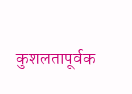कुशलतापूर्वक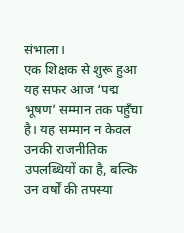संभाला।
एक शिक्षक से शुरू हुआ यह सफर आज ‘पद्म भूषण’ सम्मान तक पहुँचा है। यह सम्मान न केवल उनकी राजनीतिक उपलब्धियों का है, बल्कि उन वर्षों की तपस्या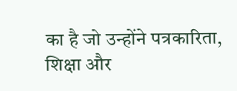का है जो उन्होंने पत्रकारिता, शिक्षा और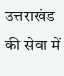उत्तराखंड की सेवा में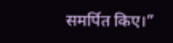समर्पित किए।”